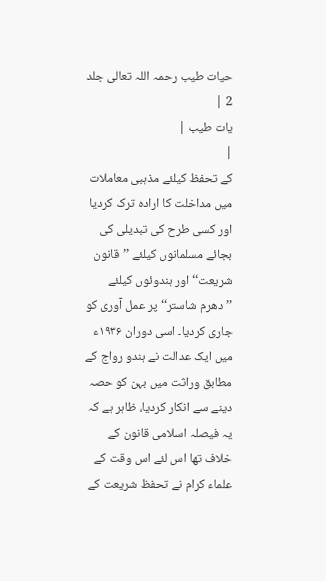حیات طیب رحمہ اللہ تعالی جلد 2 |
یات طیب |
|
کے تحفظ کیلئے مذہبی معاملات میں مداخلت کا ارادہ ترک کردیا اور کسی طرح کی تبدیلی کی بجائے مسلمانوں کیلئے ’’قانون شریعت‘‘ اور ہندوئوں کیلئے ’’دھرم شاستر‘‘ پر عمل آوری کو جاری کردیا۔ اسی دوران ۱۹۳۶ء میں ایک عدالت نے ہندو رواج کے مطابق وراثت میں بہن کو حصہ دینے سے انکار کردیا، ظاہر ہے کہ یہ فیصلہ اسلامی قانون کے خلاف تھا اس لئے اس وقت کے علماء کرام نے تحفظ شریعت کے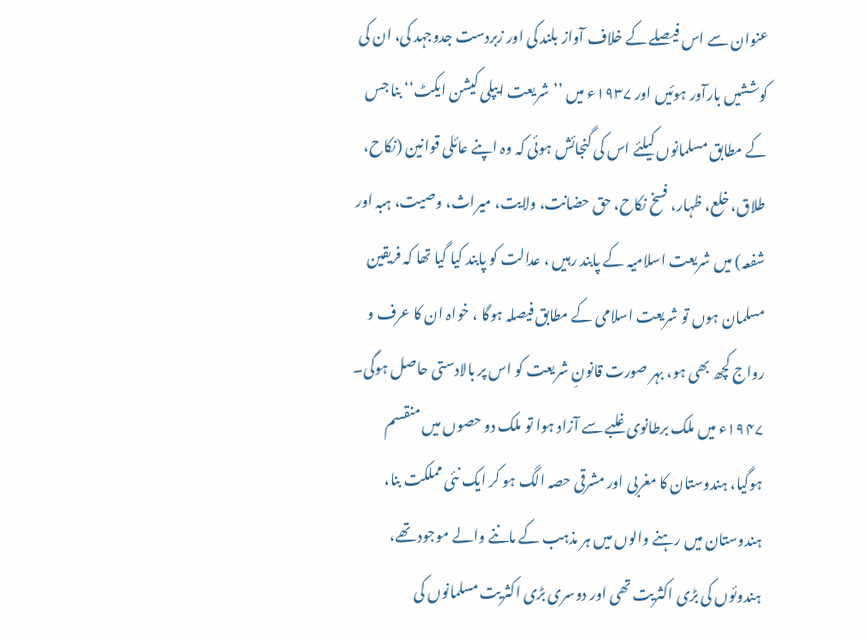عنوان سے اس فیصلے کے خلاف آواز بلند کی اور زبردست جدوجہد کی، ان کی کوششیں بارآور ہوئیں اور ۱۹۳۷ء میں ’’شریعت ایپلی کیشن ایکٹ‘‘ بنا جس کے مطابق مسلمانوں کیلئے اس کی گنجائش ہوئی کہ وہ اپنے عائلی قوانین (نکاح، طلاق، خلع، ظہار، فسخ نکاح، حق حضانت، ولایت، میراث، وصیت، ہبہ اور شفعہ) میں شریعت اسلامیہ کے پابند رہیں ، عدالت کو پابند کیا گیا تھا کہ فریقین مسلمان ہوں تو شریعت اسلامی کے مطابق فیصلہ ہوگا ، خواہ ان کا عرف و رواج کچھ بھی ہو، بہر صورت قانونِ شریعت کو اس پر بالادستی حاصل ہوگی۔ ۱۹۴۷ء میں ملک برطانوی غلبے سے آزاد ہوا تو ملک دو حصوں میں منقسم ہوگیا، ہندوستان کا مغربی اور مشرقی حصہ الگ ہو کر ایک نئی مملکت بنا، ہندوستان میں رہنے والوں میں ہر مذہب کے ماننے والے موجود تھے، ہندوئوں کی بڑی اکثریت تھی اور دوسری بڑی اکثریت مسلمانوں کی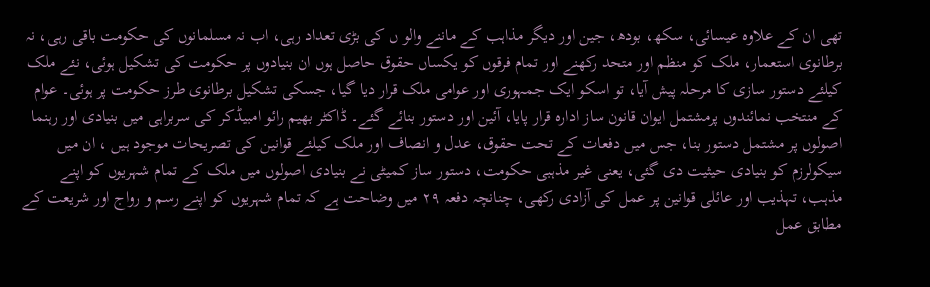تھی ان کے علاوہ عیسائی، سکھ، بودھ، جین اور دیگر مذاہب کے ماننے والو ں کی بڑی تعداد رہی، اب نہ مسلمانوں کی حکومت باقی رہی، نہ برطانوی استعمار، ملک کو منظم اور متحد رکھنے اور تمام فرقوں کو یکساں حقوق حاصل ہوں ان بنیادوں پر حکومت کی تشکیل ہوئی، نئے ملک کیلئے دستور سازی کا مرحلہ پیش آیا، تو اسکو ایک جمہوری اور عوامی ملک قرار دیا گیا، جسکی تشکیل برطانوی طرز حکومت پر ہوئی۔ عوام کے منتخب نمائندوں پرمشتمل ایوان قانون ساز ادارہ قرار پایا، آئین اور دستور بنائے گئے۔ ڈاکٹر بھیم رائو امبیڈکر کی سربراہی میں بنیادی اور رہنما اصولوں پر مشتمل دستور بنا، جس میں دفعات کے تحت حقوق، عدل و انصاف اور ملک کیلئے قوانین کی تصریحات موجود ہیں ، ان میں سیکولرزم کو بنیادی حیثیت دی گئی، یعنی غیر مذہبی حکومت، دستور ساز کمیٹی نے بنیادی اصولوں میں ملک کے تمام شہریوں کو اپنے مذہب، تہذیب اور عائلی قوانین پر عمل کی آزادی رکھی، چنانچہ دفعہ ۲۹ میں وضاحت ہے کہ تمام شہریوں کو اپنے رسم و رواج اور شریعت کے مطابق عمل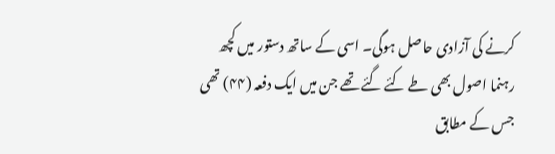کرنے کی آزادی حاصل ہوگی۔ اسی کے ساتھ دستور میں کچھ رہنما اصول بھی طے کئے گئے تھے جن میں ایک دفعہ (۴۴) تھی جس کے مطابق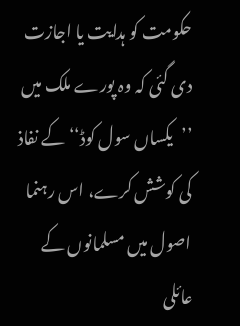حکومت کو ہدایت یا اجازت دی گئی کہ وہ پورے ملک میں ’’یکساں سول کوڈ‘‘ کے نفاذ کی کوشش کرے، اس رہنما اصول میں مسلمانوں کے عائلی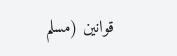قوانین (مسلم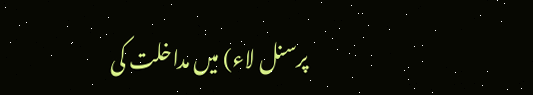پرسنل لاء) میں مداخلت کی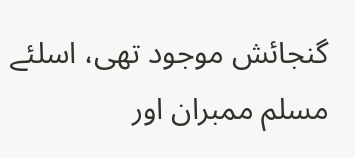گنجائش موجود تھی، اسلئے مسلم ممبران اور